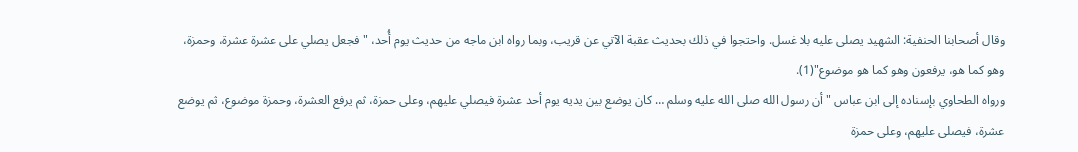وقال أصحابنا الحنفية: الشهيد يصلى عليه بلا غسل. واحتجوا في ذلك بحديث عقبة الآتي عن قريب، وبما رواه ابن ماجه من حديث يوم أُحد، "فجعل يصلي على عشرة عشرة، وحمزة، وهو كما هو، يرفعون وهو كما هو موضوع"(1).
ورواه الطحاوي بإسناده إلى ابن عباس "أن رسول الله صلى الله عليه وسلم … كان يوضع بين يديه يوم أحد عشرة فيصلي عليهم، وعلى حمزة، ثم يرفع العشرة، وحمزة موضوع، ثم يوضع عشرة، فيصلى عليهم، وعلى حمزة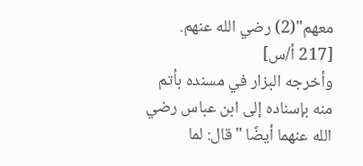معهم"(2) رضي الله عنهم.
[217 أ/س]
وأخرجه البزار في مسنده بأتم منه بإسناده إلى ابن عباس رضي الله عنهما أيضًا "قال: لما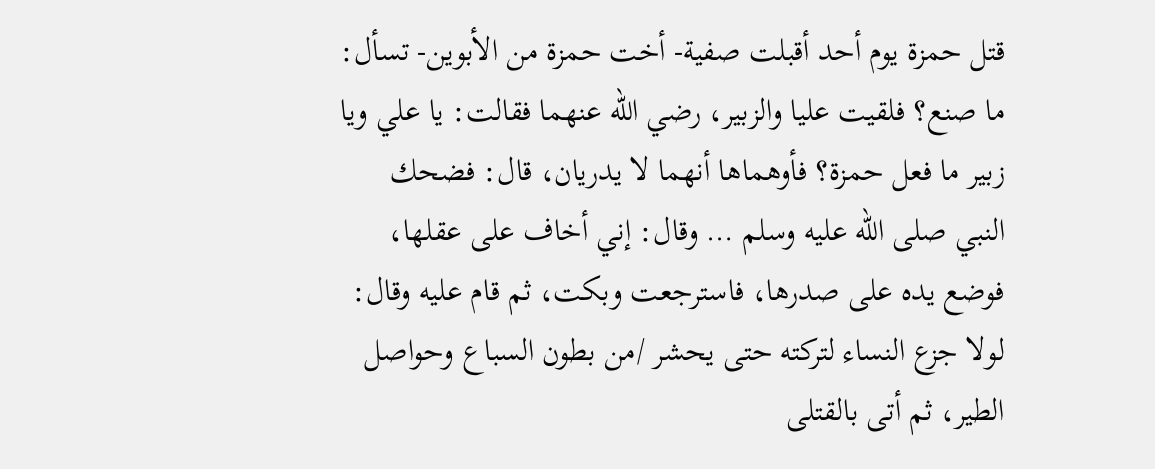قتل حمزة يوم أحد أقبلت صفية- أخت حمزة من الأبوين- تسأل: ما صنع؟ فلقيت عليا والزبير، رضي الله عنهما فقالت: يا علي ويا زبير ما فعل حمزة؟ فأوهماها أنهما لا يدريان، قال: فضحك النبي صلى الله عليه وسلم … وقال: إني أخاف على عقلها، فوضع يده على صدرها، فاسترجعت وبكت، ثم قام عليه وقال: لولا جزع النساء لتركته حتى يحشر /من بطون السباع وحواصل الطير، ثم أتى بالقتلى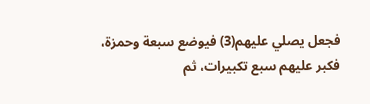فجعل يصلي عليهم(3) فيوضع سبعة وحمزة، فكبر عليهم سبع تكبيرات، ثم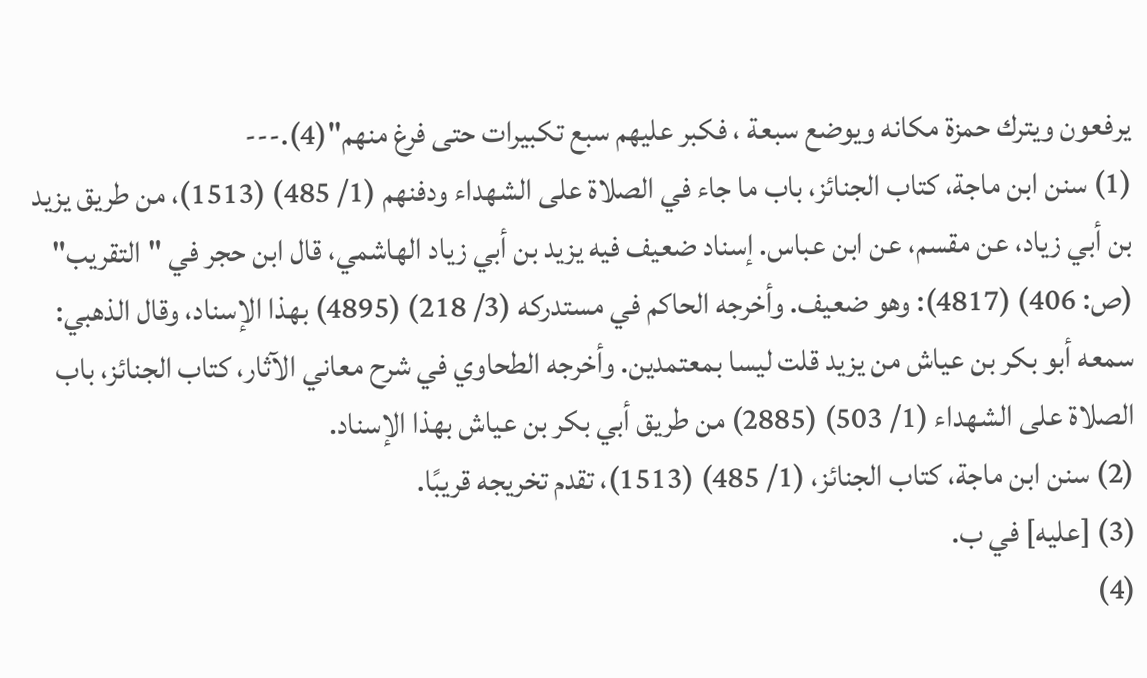يرفعون ويترك حمزة مكانه ويوضع سبعة ، فكبر عليهم سبع تكبيرات حتى فرغ منهم"(4).---
(1) سنن ابن ماجة، كتاب الجنائز، باب ما جاء في الصلاة على الشهداء ودفنهم (1/ 485) (1513)، من طريق يزيد بن أبي زياد، عن مقسم، عن ابن عباس. إسناد ضعيف فيه يزيد بن أبي زياد الهاشمي، قال ابن حجر في "التقريب" (ص: 406) (4817): وهو ضعيف. وأخرجه الحاكم في مستدركه (3/ 218) (4895) بهذا الإسناد، وقال الذهبي: سمعه أبو بكر بن عياش من يزيد قلت ليسا بمعتمدين. وأخرجه الطحاوي في شرح معاني الآثار، كتاب الجنائز، باب الصلاة على الشهداء (1/ 503) (2885) من طريق أبي بكر بن عياش بهذا الإسناد.
(2) سنن ابن ماجة، كتاب الجنائز، (1/ 485) (1513)، تقدم تخريجه قريبًا.
(3) [عليه] في ب.
(4)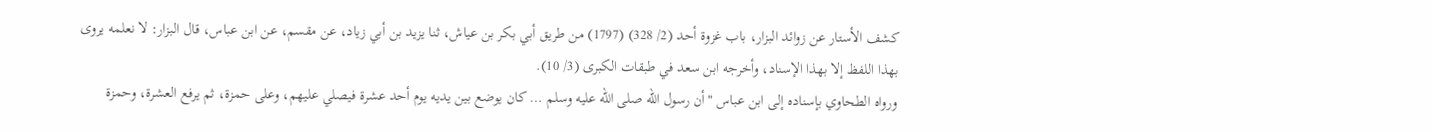كشف الأستار عن زوائد البزار، باب غزوة أحد (2/ 328) (1797) من طريق أبي بكر بن عياش، ثنا يزيد بن أبي زياد، عن مقسم، عن ابن عباس، قال البزار: لا نعلمه يروى بهذا اللفظ إلا بهذا الإسناد، وأخرجه ابن سعد في طبقات الكبرى (3/ 10).
ورواه الطحاوي بإسناده إلى ابن عباس "أن رسول الله صلى الله عليه وسلم … كان يوضع بين يديه يوم أحد عشرة فيصلي عليهم، وعلى حمزة، ثم يرفع العشرة، وحمزة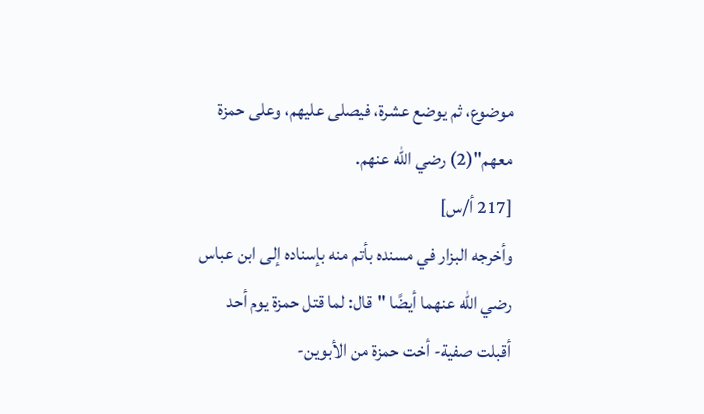موضوع، ثم يوضع عشرة، فيصلى عليهم، وعلى حمزة معهم"(2) رضي الله عنهم.
[217 أ/س]
وأخرجه البزار في مسنده بأتم منه بإسناده إلى ابن عباس رضي الله عنهما أيضًا "قال: لما قتل حمزة يوم أحد أقبلت صفية- أخت حمزة من الأبوين-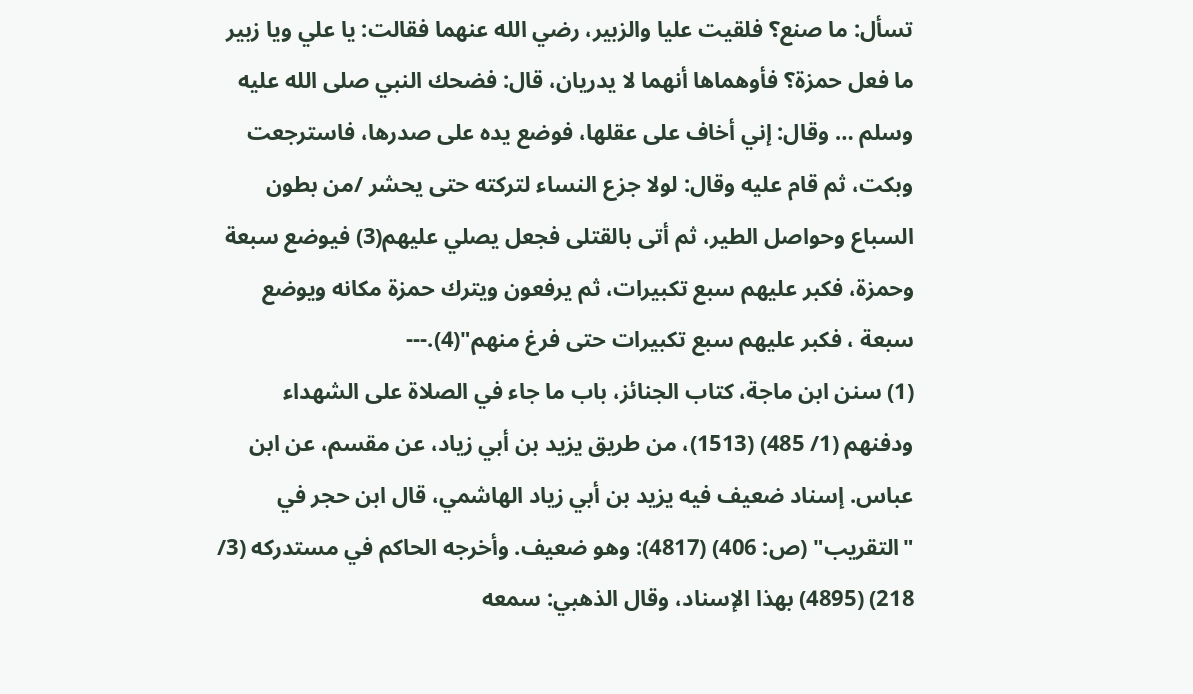تسأل: ما صنع؟ فلقيت عليا والزبير، رضي الله عنهما فقالت: يا علي ويا زبير ما فعل حمزة؟ فأوهماها أنهما لا يدريان، قال: فضحك النبي صلى الله عليه وسلم … وقال: إني أخاف على عقلها، فوضع يده على صدرها، فاسترجعت وبكت، ثم قام عليه وقال: لولا جزع النساء لتركته حتى يحشر /من بطون السباع وحواصل الطير، ثم أتى بالقتلى فجعل يصلي عليهم(3) فيوضع سبعة وحمزة، فكبر عليهم سبع تكبيرات، ثم يرفعون ويترك حمزة مكانه ويوضع سبعة ، فكبر عليهم سبع تكبيرات حتى فرغ منهم"(4).---
(1) سنن ابن ماجة، كتاب الجنائز، باب ما جاء في الصلاة على الشهداء ودفنهم (1/ 485) (1513)، من طريق يزيد بن أبي زياد، عن مقسم، عن ابن عباس. إسناد ضعيف فيه يزيد بن أبي زياد الهاشمي، قال ابن حجر في "التقريب" (ص: 406) (4817): وهو ضعيف. وأخرجه الحاكم في مستدركه (3/ 218) (4895) بهذا الإسناد، وقال الذهبي: سمعه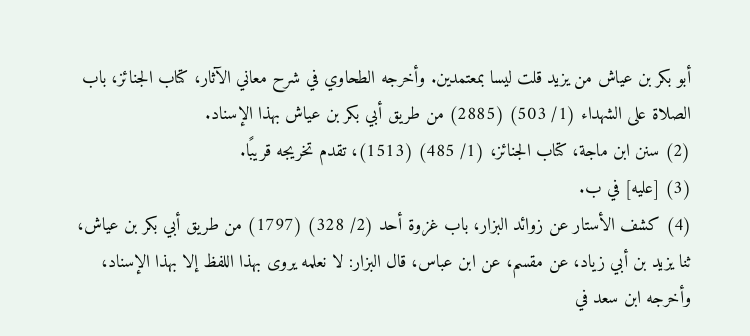أبو بكر بن عياش من يزيد قلت ليسا بمعتمدين. وأخرجه الطحاوي في شرح معاني الآثار، كتاب الجنائز، باب الصلاة على الشهداء (1/ 503) (2885) من طريق أبي بكر بن عياش بهذا الإسناد.
(2) سنن ابن ماجة، كتاب الجنائز، (1/ 485) (1513)، تقدم تخريجه قريبًا.
(3) [عليه] في ب.
(4) كشف الأستار عن زوائد البزار، باب غزوة أحد (2/ 328) (1797) من طريق أبي بكر بن عياش، ثنا يزيد بن أبي زياد، عن مقسم، عن ابن عباس، قال البزار: لا نعلمه يروى بهذا اللفظ إلا بهذا الإسناد، وأخرجه ابن سعد في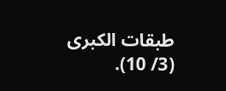طبقات الكبرى (3/ 10).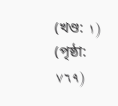(খণ্ড: ١) (পৃষ্ঠা: ٧٦٩)